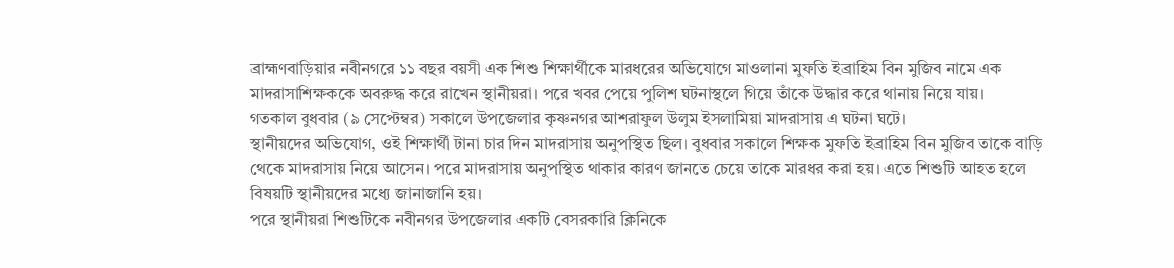ব্রাহ্মণবাড়িয়ার নবীনগরে ১১ বছর বয়সী এক শিশু শিক্ষার্থীকে মারধরের অভিযোগে মাওলানা মুফতি ইব্রাহিম বিন মুজিব নামে এক মাদরাসাশিক্ষককে অবরুদ্ধ করে রাখেন স্থানীয়রা। পরে খবর পেয়ে পুলিশ ঘটনাস্থলে গিয়ে তাঁকে উদ্ধার করে থানায় নিয়ে যায়।
গতকাল বুধবার (৯ সেপ্টেম্বর) সকালে উপজেলার কৃষ্ণনগর আশরাফুল উলুম ইসলামিয়া মাদরাসায় এ ঘটনা ঘটে।
স্থানীয়দের অভিযোগ, ওই শিক্ষার্থী টানা চার দিন মাদরাসায় অনুপস্থিত ছিল। বুধবার সকালে শিক্ষক মুফতি ইব্রাহিম বিন মুজিব তাকে বাড়ি থেকে মাদরাসায় নিয়ে আসেন। পরে মাদরাসায় অনুপস্থিত থাকার কারণ জানতে চেয়ে তাকে মারধর করা হয়। এতে শিশুটি আহত হলে বিষয়টি স্থানীয়দের মধ্যে জানাজানি হয়।
পরে স্থানীয়রা শিশুটিকে নবীনগর উপজেলার একটি বেসরকারি ক্লিনিকে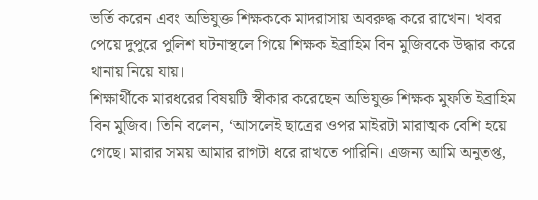ভর্তি করেন এবং অভিযুক্ত শিক্ষককে মাদরাসায় অবরুদ্ধ করে রাখেন। খবর পেয়ে দুপুরে পুলিশ ঘটনাস্থলে গিয়ে শিক্ষক ইব্রাহিম বিন মুজিবকে উদ্ধার করে থানায় নিয়ে যায়।
শিক্ষার্থীকে মারধরের বিষয়টি স্বীকার করেছেন অভিযুক্ত শিক্ষক মুফতি ইব্রাহিম বিন মুজিব। তিনি বলেন, ‘আসলেই ছাত্রের ওপর মাইরটা মারাত্মক বেশি হয়ে গেছে। মারার সময় আমার রাগটা ধরে রাখতে পারিনি। এজন্য আমি অনুতপ্ত,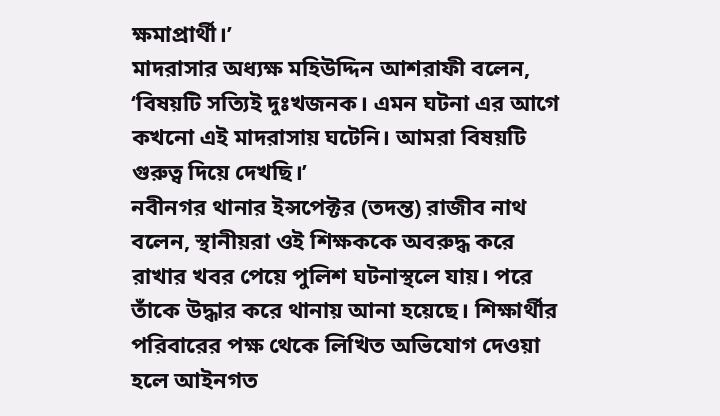ক্ষমাপ্রার্থী।’
মাদরাসার অধ্যক্ষ মহিউদ্দিন আশরাফী বলেন, ‘বিষয়টি সত্যিই দুঃখজনক। এমন ঘটনা এর আগে কখনো এই মাদরাসায় ঘটেনি। আমরা বিষয়টি গুরুত্ব দিয়ে দেখছি।’
নবীনগর থানার ইন্সপেক্টর (তদন্ত) রাজীব নাথ বলেন, স্থানীয়রা ওই শিক্ষককে অবরুদ্ধ করে রাখার খবর পেয়ে পুলিশ ঘটনাস্থলে যায়। পরে তাঁকে উদ্ধার করে থানায় আনা হয়েছে। শিক্ষার্থীর পরিবারের পক্ষ থেকে লিখিত অভিযোগ দেওয়া হলে আইনগত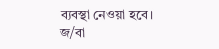ব্যবস্থা নেওয়া হবে।
জ/বা